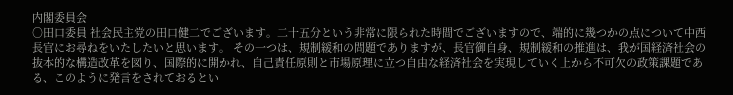内閣委員会
○田口委員 社会民主党の田口健二でございます。二十五分という非常に限られた時間でございますので、端的に幾つかの点について中西長官にお尋ねをいたしたいと思います。 その一つは、規制緩和の問題でありますが、長官御自身、規制緩和の推進は、我が国経済社会の抜本的な構造改革を図り、国際的に開かれ、自己責任原則と市場原理に立つ自由な経済社会を実現していく上から不可欠の政策課題である、このように発言をされておるとい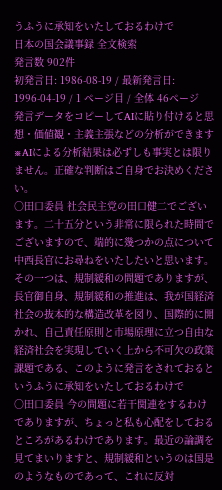うふうに承知をいたしておるわけで
日本の国会議事録 全文検索
発言数 902件
初発言日: 1986-08-19 / 最新発言日: 1996-04-19 / 1 ページ目 / 全体 46ページ
発言データをコピーしてAIに貼り付けると思想・価値観・主義主張などの分析ができます
※AIによる分析結果は必ずしも事実とは限りません。正確な判断はご自身でお決めください。
○田口委員 社会民主党の田口健二でございます。二十五分という非常に限られた時間でございますので、端的に幾つかの点について中西長官にお尋ねをいたしたいと思います。 その一つは、規制緩和の問題でありますが、長官御自身、規制緩和の推進は、我が国経済社会の抜本的な構造改革を図り、国際的に開かれ、自己責任原則と市場原理に立つ自由な経済社会を実現していく上から不可欠の政策課題である、このように発言をされておるというふうに承知をいたしておるわけで
○田口委員 今の問題に若干関連をするわけでありますが、ちょっと私も心配をしておるところがあるわけであります。最近の論調を見てまいりますと、規制緩和というのは国是のようなものであって、これに反対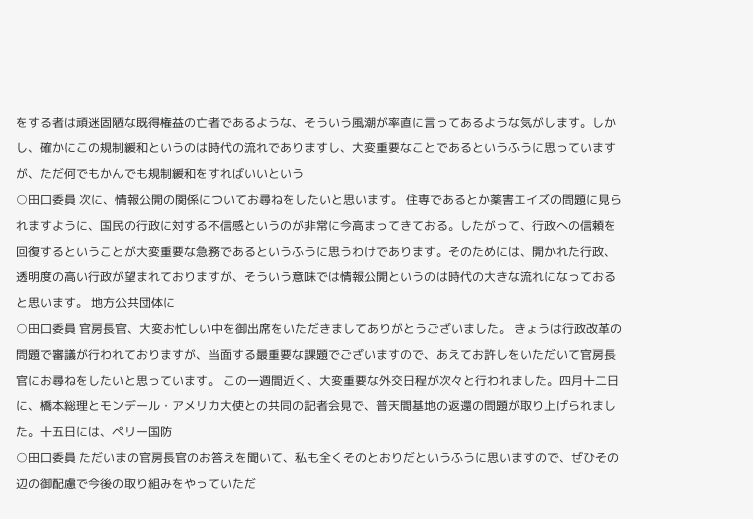をする者は頑迷固陋な既得権益の亡者であるような、そういう風潮が率直に言ってあるような気がします。しかし、確かにこの規制緩和というのは時代の流れでありますし、大変重要なことであるというふうに思っていますが、ただ何でもかんでも規制緩和をすればいいという
○田口委員 次に、情報公開の関係についてお尋ねをしたいと思います。 住専であるとか薬害エイズの問題に見られますように、国民の行政に対する不信感というのが非常に今高まってきておる。したがって、行政への信頼を回復するということが大変重要な急務であるというふうに思うわけであります。そのためには、開かれた行政、透明度の高い行政が望まれておりますが、そういう意味では情報公開というのは時代の大きな流れになっておると思います。 地方公共団体に
○田口委員 官房長官、大変お忙しい中を御出席をいただきましてありがとうございました。 きょうは行政改革の問題で審議が行われておりますが、当面する最重要な課題でございますので、あえてお許しをいただいて官房長官にお尋ねをしたいと思っています。 この一週間近く、大変重要な外交日程が次々と行われました。四月十二日に、橋本総理とモンデール・アメリカ大使との共同の記者会見で、普天間基地の返還の問題が取り上げられました。十五日には、ペリー国防
○田口委員 ただいまの官房長官のお答えを聞いて、私も全くそのとおりだというふうに思いますので、ぜひその辺の御配慮で今後の取り組みをやっていただ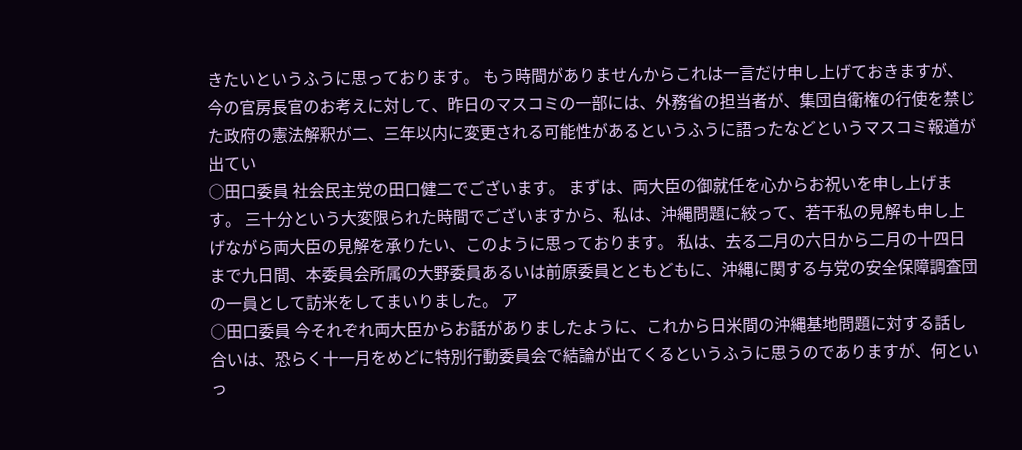きたいというふうに思っております。 もう時間がありませんからこれは一言だけ申し上げておきますが、今の官房長官のお考えに対して、昨日のマスコミの一部には、外務省の担当者が、集団自衛権の行使を禁じた政府の憲法解釈が二、三年以内に変更される可能性があるというふうに語ったなどというマスコミ報道が出てい
○田口委員 社会民主党の田口健二でございます。 まずは、両大臣の御就任を心からお祝いを申し上げます。 三十分という大変限られた時間でございますから、私は、沖縄問題に絞って、若干私の見解も申し上げながら両大臣の見解を承りたい、このように思っております。 私は、去る二月の六日から二月の十四日まで九日間、本委員会所属の大野委員あるいは前原委員とともどもに、沖縄に関する与党の安全保障調査団の一員として訪米をしてまいりました。 ア
○田口委員 今それぞれ両大臣からお話がありましたように、これから日米間の沖縄基地問題に対する話し合いは、恐らく十一月をめどに特別行動委員会で結論が出てくるというふうに思うのでありますが、何といっ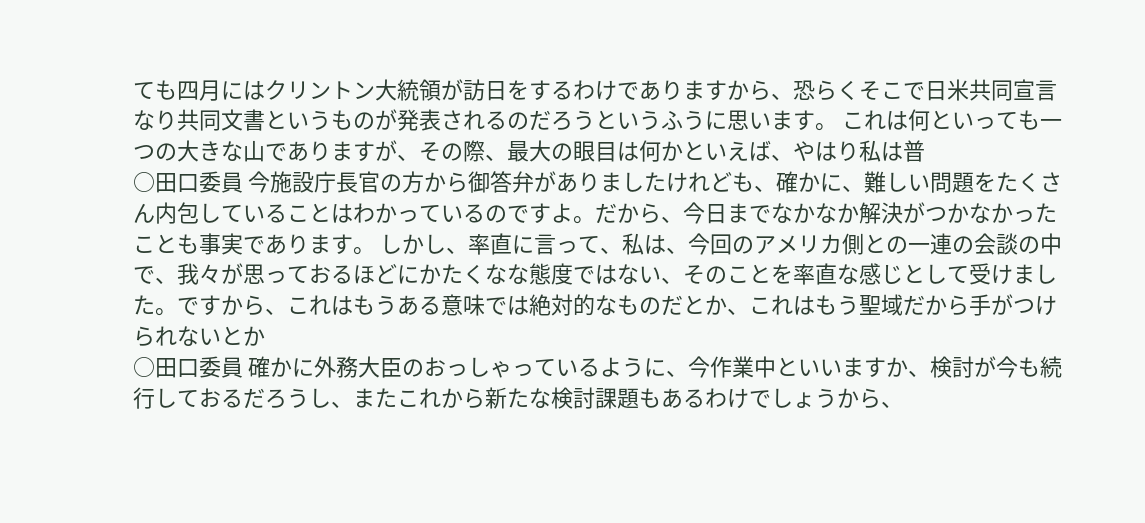ても四月にはクリントン大統領が訪日をするわけでありますから、恐らくそこで日米共同宣言なり共同文書というものが発表されるのだろうというふうに思います。 これは何といっても一つの大きな山でありますが、その際、最大の眼目は何かといえば、やはり私は普
○田口委員 今施設庁長官の方から御答弁がありましたけれども、確かに、難しい問題をたくさん内包していることはわかっているのですよ。だから、今日までなかなか解決がつかなかったことも事実であります。 しかし、率直に言って、私は、今回のアメリカ側との一連の会談の中で、我々が思っておるほどにかたくなな態度ではない、そのことを率直な感じとして受けました。ですから、これはもうある意味では絶対的なものだとか、これはもう聖域だから手がつけられないとか
○田口委員 確かに外務大臣のおっしゃっているように、今作業中といいますか、検討が今も続行しておるだろうし、またこれから新たな検討課題もあるわけでしょうから、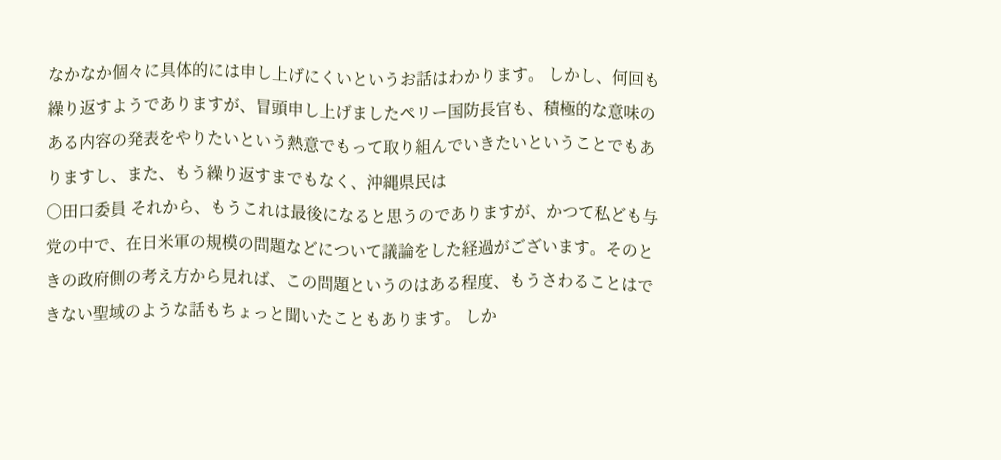なかなか個々に具体的には申し上げにくいというお話はわかります。 しかし、何回も繰り返すようでありますが、冒頭申し上げましたペリー国防長官も、積極的な意味のある内容の発表をやりたいという熱意でもって取り組んでいきたいということでもありますし、また、もう繰り返すまでもなく、沖縄県民は
○田口委員 それから、もうこれは最後になると思うのでありますが、かつて私ども与党の中で、在日米軍の規模の問題などについて議論をした経過がございます。そのときの政府側の考え方から見れば、この問題というのはある程度、もうさわることはできない聖域のような話もちょっと聞いたこともあります。 しか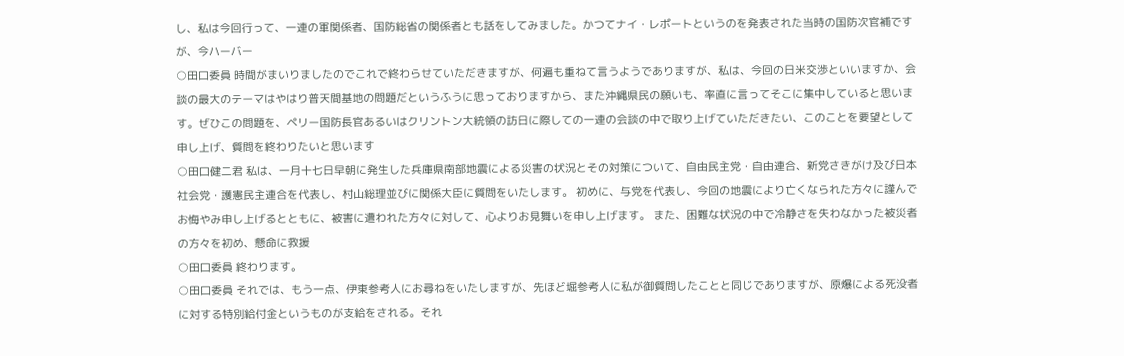し、私は今回行って、一連の軍関係者、国防総省の関係者とも話をしてみました。かつてナイ・レポートというのを発表された当時の国防次官補ですが、今ハーバー
○田口委員 時間がまいりましたのでこれで終わらせていただきますが、何遍も重ねて言うようでありますが、私は、今回の日米交渉といいますか、会談の最大のテーマはやはり普天間基地の問題だというふうに思っておりますから、また沖縄県民の願いも、率直に言ってそこに集中していると思います。ぜひこの問題を、ペリー国防長官あるいはクリントン大統領の訪日に際しての一連の会談の中で取り上げていただきたい、このことを要望として申し上げ、質問を終わりたいと思います
○田口健二君 私は、一月十七日早朝に発生した兵庫県南部地震による災害の状況とその対策について、自由民主党・自由連合、新党さきがけ及び日本社会党・護憲民主連合を代表し、村山総理並びに関係大臣に質問をいたします。 初めに、与党を代表し、今回の地震により亡くなられた方々に謹んでお悔やみ申し上げるとともに、被害に遭われた方々に対して、心よりお見舞いを申し上げます。 また、困難な状況の中で冷静さを失わなかった被災者の方々を初め、懸命に救援
○田口委員 終わります。
○田口委員 それでは、もう一点、伊東参考人にお尋ねをいたしますが、先ほど堀参考人に私が御質問したことと同じでありますが、原爆による死没者に対する特別給付金というものが支給をされる。それ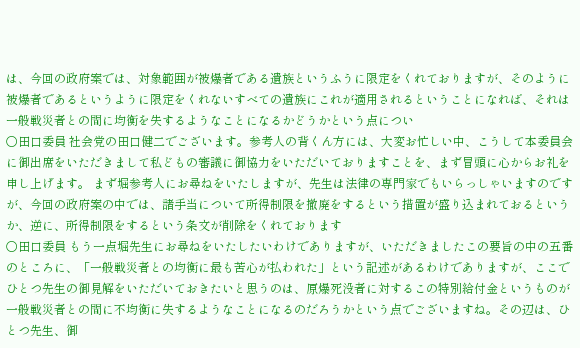は、今回の政府案では、対象範囲が被爆者である遺族というふうに限定をくれておりますが、そのように被爆者であるというように限定をくれないすべての遺族にこれが適用されるということになれば、それは一般戦災者との間に均衡を失するようなことになるかどうかという点につい
○田口委員 社会党の田口健二でございます。参考人の背くん方には、大変お忙しい中、こうして本委員会に御出席をいただきまして私どもの審議に御協力をいただいておりますことを、まず冒頭に心からお礼を申し上げます。 まず堀参考人にお尋ねをいたしますが、先生は法律の専門家でもいらっしゃいますのですが、今回の政府案の中では、諸手当について所得制限を撤廃をするという措置が盛り込まれておるというか、逆に、所得制限をするという条文が削除をくれております
○田口委員 もう一点堀先生にお尋ねをいたしたいわけでありますが、いただきましたこの要旨の中の五番のところに、「一般戦災者との均衡に最も苦心が払われた」という記述があるわけでありますが、ここでひとつ先生の御見解をいただいておきたいと思うのは、原爆死没者に対するこの特別給付金というものが一般戦災者との間に不均衡に失するようなことになるのだろうかという点でございますね。その辺は、ひとつ先生、御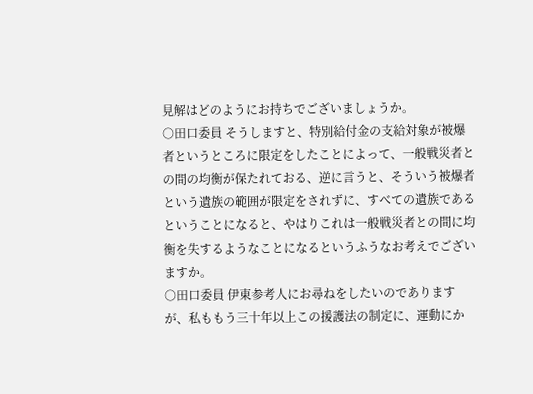見解はどのようにお持ちでございましょうか。
○田口委員 そうしますと、特別給付金の支給対象が被爆者というところに限定をしたことによって、一般戦災者との間の均衡が保たれておる、逆に言うと、そういう被爆者という遺族の範囲が限定をされずに、すべての遺族であるということになると、やはりこれは一般戦災者との間に均衡を失するようなことになるというふうなお考えでございますか。
○田口委員 伊東参考人にお尋ねをしたいのでありますが、私ももう三十年以上この援護法の制定に、運動にか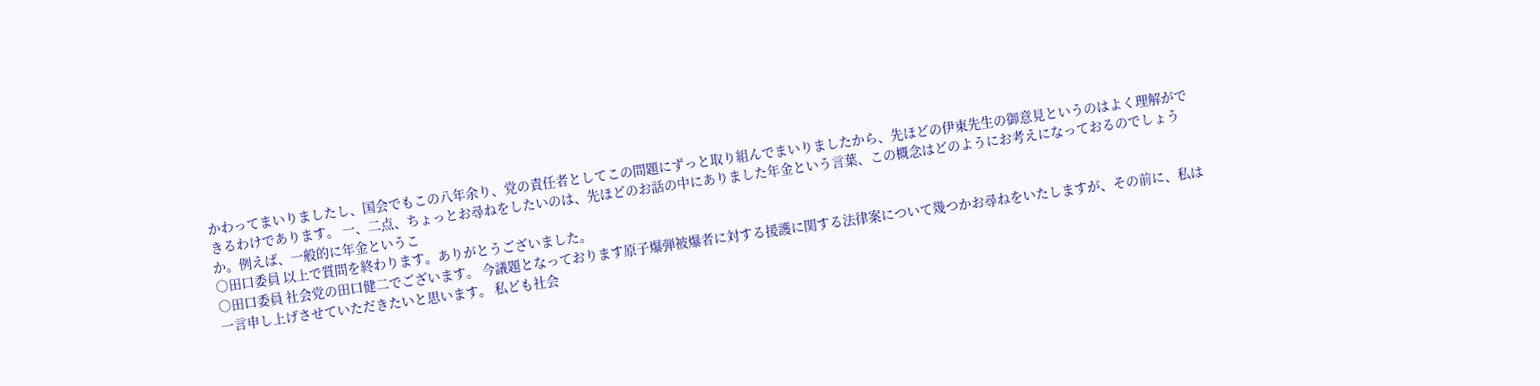かわってまいりましたし、国会でもこの八年余り、党の責任者としてこの問題にずっと取り組んでまいりましたから、先ほどの伊東先生の御意見というのはよく理解ができるわけであります。 一、二点、ちょっとお尋ねをしたいのは、先ほどのお話の中にありました年金という言葉、この概念はどのようにお考えになっておるのでしょうか。例えば、一般的に年金というこ
○田口委員 以上で質問を終わります。ありがとうございました。
○田口委員 社会党の田口健二でございます。 今議題となっております原子爆弾被爆者に対する援護に関する法律案について幾つかお尋ねをいたしますが、その前に、私は一言申し上げさせていただきたいと思います。 私ども社会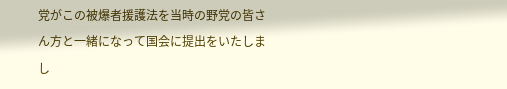党がこの被爆者援護法を当時の野党の皆さん方と一緒になって国会に提出をいたしまし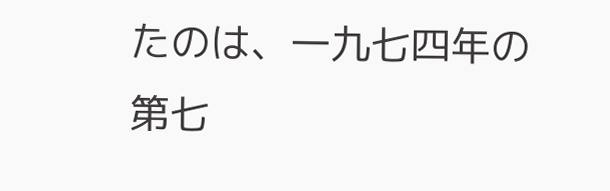たのは、一九七四年の第七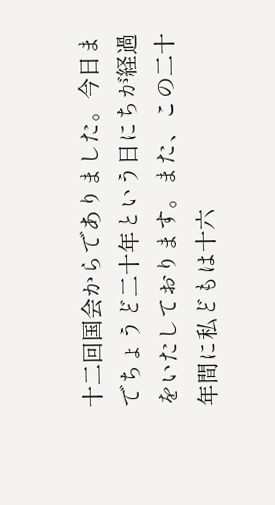十二回国会からでありました。今日までちょうど二十年という日にちが経過をいたしております。また、この二十年間に私どもは十六